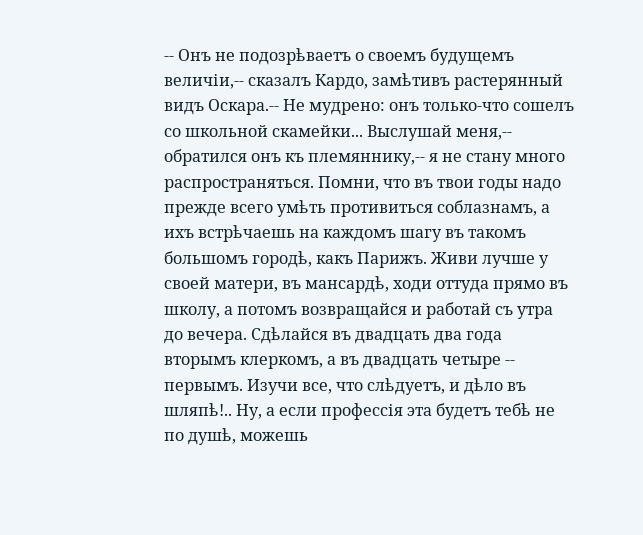-- Онъ не подозрѣваетъ о своемъ будущемъ величіи,-- сказалъ Кардо, замѣтивъ растерянный видъ Оскара.-- Не мудрено: онъ только-что сошелъ со школьной скамейки... Выслушай меня,-- обратился онъ къ племяннику,-- я не стану много распространяться. Помни, что въ твои годы надо прежде всего умѣть противиться соблазнамъ, а ихъ встрѣчаешь на каждомъ шагу въ такомъ большомъ городѣ, какъ Парижъ. Живи лучше у своей матери, въ мансардѣ, ходи оттуда прямо въ школу, а потомъ возвращайся и работай съ утра до вечера. Сдѣлайся въ двадцать два года вторымъ клеркомъ, а въ двадцать четыре -- первымъ. Изучи все, что слѣдуетъ, и дѣло въ шляпѣ!.. Ну, а если профессія эта будетъ тебѣ не по душѣ, можешь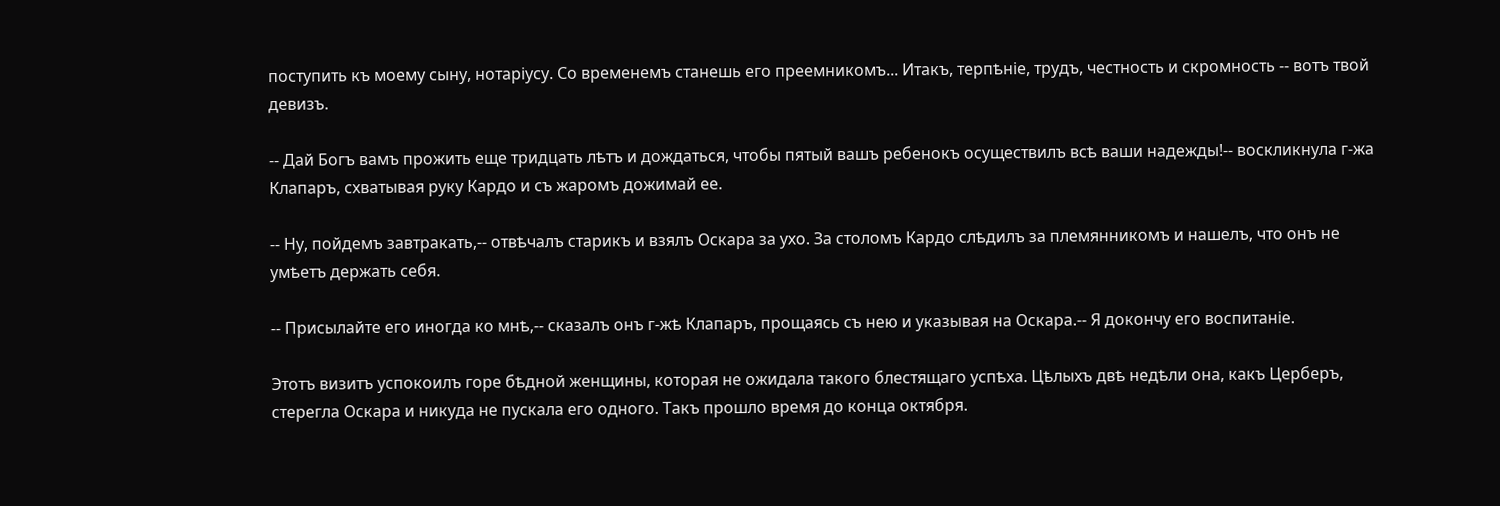поступить къ моему сыну, нотаріусу. Со временемъ станешь его преемникомъ... Итакъ, терпѣніе, трудъ, честность и скромность -- вотъ твой девизъ.

-- Дай Богъ вамъ прожить еще тридцать лѣтъ и дождаться, чтобы пятый вашъ ребенокъ осуществилъ всѣ ваши надежды!-- воскликнула г-жа Клапаръ, схватывая руку Кардо и съ жаромъ дожимай ее.

-- Ну, пойдемъ завтракать,-- отвѣчалъ старикъ и взялъ Оскара за ухо. За столомъ Кардо слѣдилъ за племянникомъ и нашелъ, что онъ не умѣетъ держать себя.

-- Присылайте его иногда ко мнѣ,-- сказалъ онъ г-жѣ Клапаръ, прощаясь съ нею и указывая на Оскара.-- Я докончу его воспитаніе.

Этотъ визитъ успокоилъ горе бѣдной женщины, которая не ожидала такого блестящаго успѣха. Цѣлыхъ двѣ недѣли она, какъ Церберъ, стерегла Оскара и никуда не пускала его одного. Такъ прошло время до конца октября.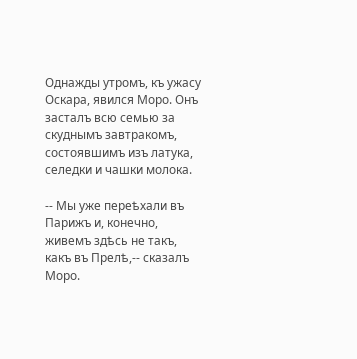Однажды утромъ, къ ужасу Оскара, явился Моро. Онъ засталъ всю семью за скуднымъ завтракомъ, состоявшимъ изъ латука, селедки и чашки молока.

-- Мы уже переѣхали въ Парижъ и, конечно, живемъ здѣсь не такъ, какъ въ Прелѣ,-- сказалъ Моро.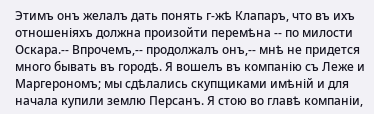Этимъ онъ желалъ дать понять г-жѣ Клапаръ, что въ ихъ отношеніяхъ должна произойти перемѣна -- по милости Оскара.-- Впрочемъ,-- продолжалъ онъ,-- мнѣ не придется много бывать въ городѣ. Я вошелъ въ компанію съ Леже и Маргерономъ; мы сдѣлались скупщиками имѣній и для начала купили землю Персанъ. Я стою во главѣ компаніи,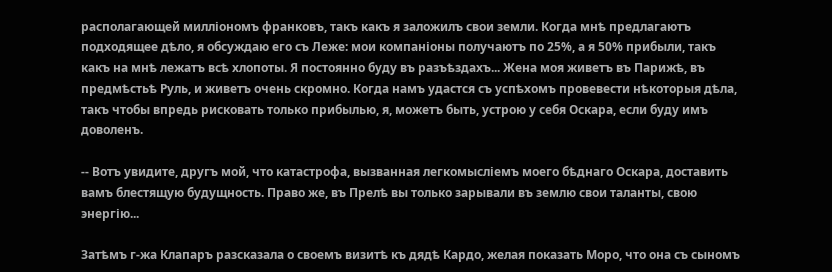располагающей милліономъ франковъ, такъ какъ я заложилъ свои земли. Когда мнѣ предлагаютъ подходящее дѣло, я обсуждаю его съ Леже: мои компаніоны получаютъ по 25%, а я 50% прибыли, такъ какъ на мнѣ лежатъ всѣ хлопоты. Я постоянно буду въ разъѣздахъ... Жена моя живетъ въ Парижѣ, въ предмѣстьѣ Руль, и живетъ очень скромно. Когда намъ удастся съ успѣхомъ провевести нѣкоторыя дѣла, такъ чтобы впредь рисковать только прибылью, я, можетъ быть, устрою у себя Оскара, если буду имъ доволенъ.

-- Вотъ увидите, другъ мой, что катастрофа, вызванная легкомысліемъ моего бѣднаго Оскара, доставить вамъ блестящую будущность. Право же, въ Прелѣ вы только зарывали въ землю свои таланты, свою энергію...

Затѣмъ г-жа Клапаръ разсказала о своемъ визитѣ къ дядѣ Кардо, желая показать Моро, что она съ сыномъ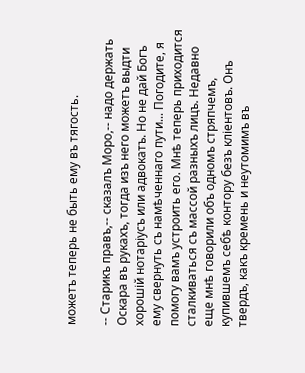можетъ теперь не быть ему въ тягость.

-- Старикъ правъ,-- сказалъ Моро,-- надо держать Оскара въ рукахъ, тогда изъ него можетъ выдти хорошій нотаріусъ или адвокатъ. Но не дай Богъ ему свернуть съ намѣченнаго пути... Погодите, я помогу вамъ устроить его. Мнѣ теперь приходится сталкиваться съ массой разныхъ лицъ. Недавно еще мнѣ говорили объ одномъ стряпчемъ, купившемъ себѣ контору безъ кліентовъ. Онъ твердъ, какъ кремень и неутомимъ въ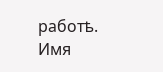работѣ. Имя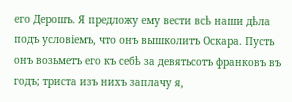его Дерошъ. Я предложу ему вести всѣ наши дѣла подъ условіемъ, что онъ вышколитъ Оскара. Пусть онъ возьметъ его къ себѣ за девятьсотъ франковъ въ годъ; триста изъ нихъ заплачу я,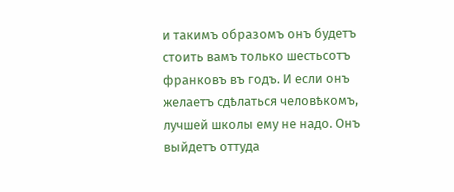и такимъ образомъ онъ будетъ стоить вамъ только шестьсотъ франковъ въ годъ. И если онъ желаетъ сдѣлаться человѣкомъ, лучшей школы ему не надо. Онъ выйдетъ оттуда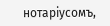нотаріусомъ,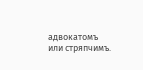адвокатомъ или стряпчимъ.